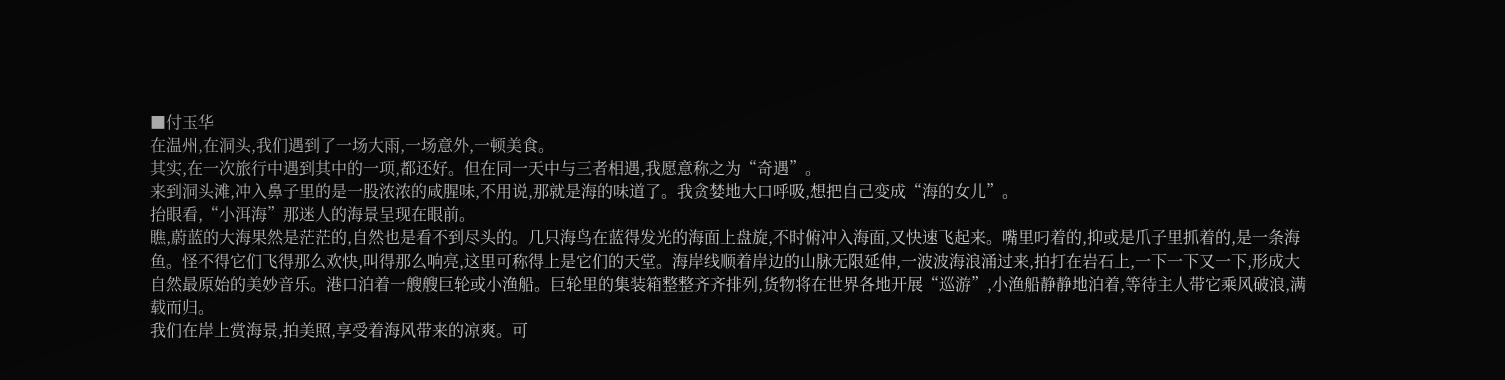■付玉华
在温州,在洞头,我们遇到了一场大雨,一场意外,一顿美食。
其实,在一次旅行中遇到其中的一项,都还好。但在同一天中与三者相遇,我愿意称之为“奇遇”。
来到洞头滩,冲入鼻子里的是一股浓浓的咸腥味,不用说,那就是海的味道了。我贪婪地大口呼吸,想把自己变成“海的女儿”。
抬眼看,“小洱海”那迷人的海景呈现在眼前。
瞧,蔚蓝的大海果然是茫茫的,自然也是看不到尽头的。几只海鸟在蓝得发光的海面上盘旋,不时俯冲入海面,又快速飞起来。嘴里叼着的,抑或是爪子里抓着的,是一条海鱼。怪不得它们飞得那么欢快,叫得那么响亮,这里可称得上是它们的天堂。海岸线顺着岸边的山脉无限延伸,一波波海浪涌过来,拍打在岩石上,一下一下又一下,形成大自然最原始的美妙音乐。港口泊着一艘艘巨轮或小渔船。巨轮里的集装箱整整齐齐排列,货物将在世界各地开展“巡游”,小渔船静静地泊着,等待主人带它乘风破浪,满载而归。
我们在岸上赏海景,拍美照,享受着海风带来的凉爽。可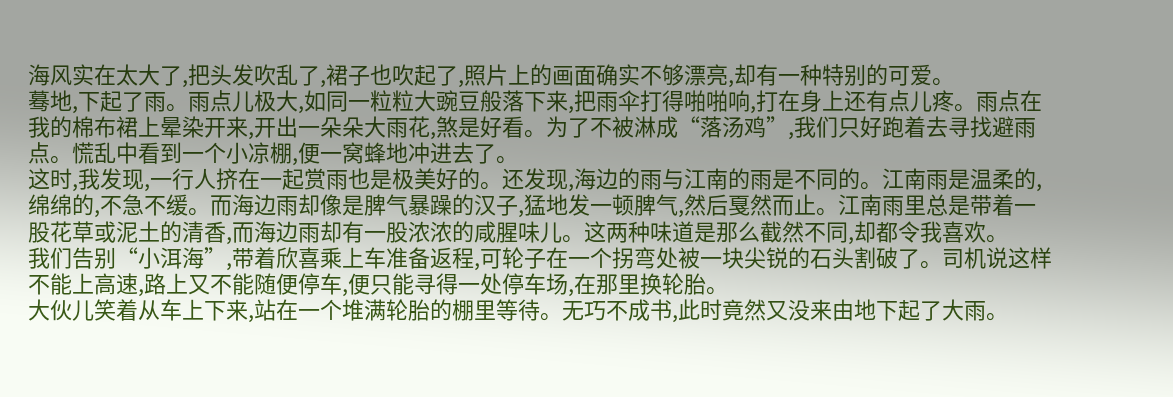海风实在太大了,把头发吹乱了,裙子也吹起了,照片上的画面确实不够漂亮,却有一种特别的可爱。
蓦地,下起了雨。雨点儿极大,如同一粒粒大豌豆般落下来,把雨伞打得啪啪响,打在身上还有点儿疼。雨点在我的棉布裙上晕染开来,开出一朵朵大雨花,煞是好看。为了不被淋成“落汤鸡”,我们只好跑着去寻找避雨点。慌乱中看到一个小凉棚,便一窝蜂地冲进去了。
这时,我发现,一行人挤在一起赏雨也是极美好的。还发现,海边的雨与江南的雨是不同的。江南雨是温柔的,绵绵的,不急不缓。而海边雨却像是脾气暴躁的汉子,猛地发一顿脾气,然后戛然而止。江南雨里总是带着一股花草或泥土的清香,而海边雨却有一股浓浓的咸腥味儿。这两种味道是那么截然不同,却都令我喜欢。
我们告别“小洱海”,带着欣喜乘上车准备返程,可轮子在一个拐弯处被一块尖锐的石头割破了。司机说这样不能上高速,路上又不能随便停车,便只能寻得一处停车场,在那里换轮胎。
大伙儿笑着从车上下来,站在一个堆满轮胎的棚里等待。无巧不成书,此时竟然又没来由地下起了大雨。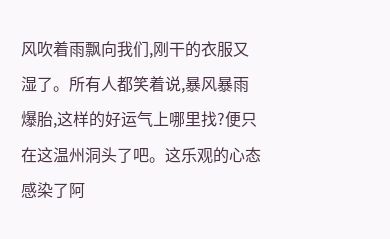风吹着雨飘向我们,刚干的衣服又湿了。所有人都笑着说,暴风暴雨爆胎,这样的好运气上哪里找?便只在这温州洞头了吧。这乐观的心态感染了阿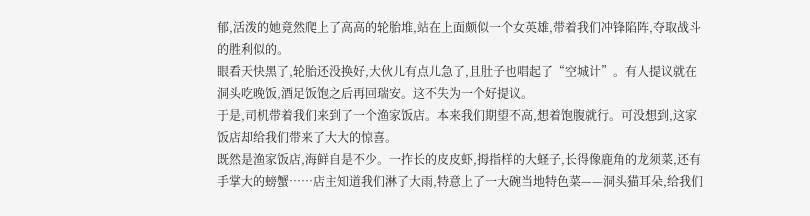郁,活泼的她竟然爬上了高高的轮胎堆,站在上面颇似一个女英雄,带着我们冲锋陷阵,夺取战斗的胜利似的。
眼看天快黑了,轮胎还没换好,大伙儿有点儿急了,且肚子也唱起了“空城计”。有人提议就在洞头吃晚饭,酒足饭饱之后再回瑞安。这不失为一个好提议。
于是,司机带着我们来到了一个渔家饭店。本来我们期望不高,想着饱腹就行。可没想到,这家饭店却给我们带来了大大的惊喜。
既然是渔家饭店,海鲜自是不少。一拃长的皮皮虾,拇指样的大蛏子,长得像鹿角的龙须菜,还有手掌大的螃蟹……店主知道我们淋了大雨,特意上了一大碗当地特色菜——洞头猫耳朵,给我们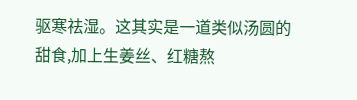驱寒祛湿。这其实是一道类似汤圆的甜食,加上生姜丝、红糖熬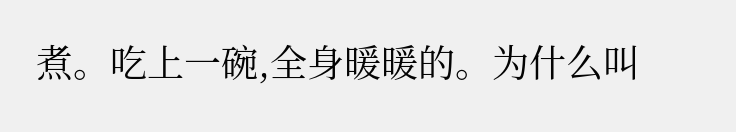煮。吃上一碗,全身暖暖的。为什么叫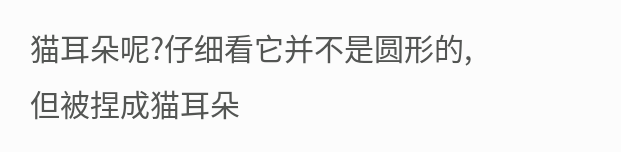猫耳朵呢?仔细看它并不是圆形的,但被捏成猫耳朵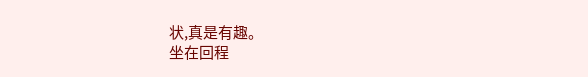状,真是有趣。
坐在回程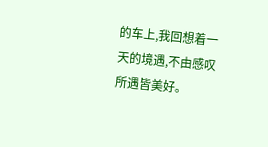的车上,我回想着一天的境遇,不由感叹所遇皆美好。